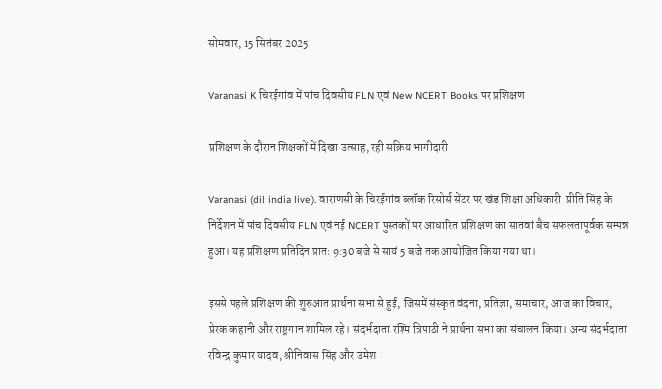सोमवार, 15 सितंबर 2025

Varanasi K चिरईगांव में पांच दिवसीय FLN एवं New NCERT Books पर प्रशिक्षण

प्रशिक्षण के दौरान शिक्षकों में दिखा उत्साह, रही सक्रिय भागीदारी

Varanasi (dil india live). वाराणसी के चिरईगांव ब्लॉक रिसोर्स सेंटर पर खंड शिक्षा अधिकारी  प्रीति सिंह के निर्देशन में पांच दिवसीय FLN एवं नई NCERT पुस्तकों पर आधारित प्रशिक्षण का सातवां बैच सफलतापूर्वक सम्पन्न हुआ। यह प्रशिक्षण प्रतिदिन प्रातः 9:30 बजे से सायं 5 बजे तक आयोजित किया गया था।

इससे पहले प्रशिक्षण की शुरुआत प्रार्थना सभा से हुई, जिसमें संस्कृत वंदना, प्रतिज्ञा, समाचार, आज का विचार, प्रेरक कहानी और राष्ट्रगान शामिल रहे। संदर्भदाता रश्मि त्रिपाठी ने प्रार्थना सभा का संचालन किया। अन्य संदर्भदाता रविन्द्र कुमार यादव, श्रीनिवास सिंह और उमेश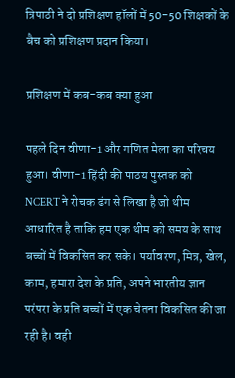त्रिपाठी ने दो प्रशिक्षण हॉलों में 50-50 शिक्षकों के बैच को प्रशिक्षण प्रदान किया।

प्रशिक्षण में कब-कब क्या हुआ

पहले दिन वीणा-1 और गणित मेला का परिचय हुआ। वीणा-1 हिंदी की पाठय पुस्तक को NCERT ने रोचक ढंग से लिखा है जो थीम आधारित है ताकि हम एक थीम को समय के साथ बच्चों में विकसित कर सके। पर्यावरण, मित्र, खेल, काम, हमारा देश के प्रति, अपने भारतीय ज्ञान परंपरा के प्रति बच्चों में एक चेतना विकसित की जा रही है। वही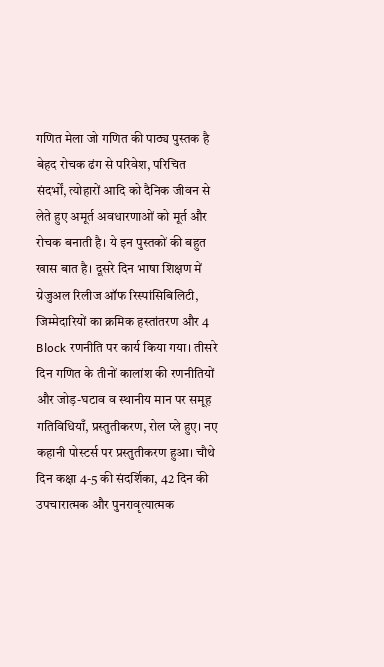गणित मेला जो गणित की पाठ्य पुस्तक है बेहद रोचक ढंग से परिवेश, परिचित संदर्भों, त्योहारों आदि को दैनिक जीवन से लेते हुए अमूर्त अवधारणाओं को मूर्त और रोचक बनाती है। ये इन पुस्तकों की बहुत खास बात है। दूसरे दिन भाषा शिक्षण में ग्रेजुअल रिलीज ऑफ रिस्पांसिबिलिटी, जिम्मेदारियों का क्रमिक हस्तांतरण और 4 Block रणनीति पर कार्य किया गया। तीसरे दिन गणित के तीनों कालांश की रणनीतियों और जोड़-घटाव व स्थानीय मान पर समूह गतिविधियाँ, प्रस्तुतीकरण, रोल प्ले हुए। नए कहानी पोस्टर्स पर प्रस्तुतीकरण हुआ। चौथे दिन कक्षा 4-5 की संदर्शिका, 42 दिन की उपचारात्मक और पुनरावृत्यात्मक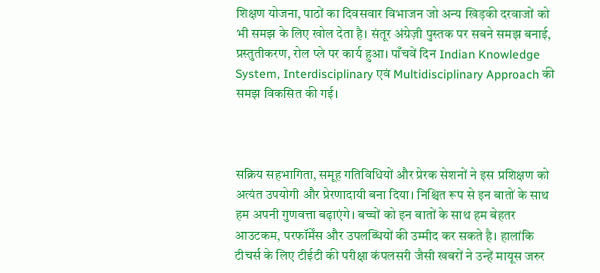शिक्षण योजना, पाठों का दिवसवार विभाजन जो अन्य खिड़की दरवाजों को भी समझ के लिए खोल देता है। संतूर अंग्रेज़ी पुस्तक पर सबने समझ बनाई, प्रस्तुतीकरण, रोल प्ले पर कार्य हुआ। पाँचवें दिन Indian Knowledge System, Interdisciplinary एवं Multidisciplinary Approach की समझ विकसित की गई।



सक्रिय सहभागिता, समूह गतिविधियों और प्रेरक सेशनों ने इस प्रशिक्षण को अत्यंत उपयोगी और प्रेरणादायी बना दिया। निश्चित रूप से इन बातों के साथ हम अपनी गुणवत्ता बढ़ाएंगे। बच्चों को इन बातों के साथ हम बेहतर आउटकम, परफॉर्मेंस और उपलब्धियों की उम्मीद कर सकते है। हालांकि टीचर्स के लिए टीईटी की परीक्षा कंपलसरी जैसी खबरों ने उन्हें मायूस जरुर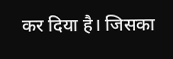कर दिया है। जिसका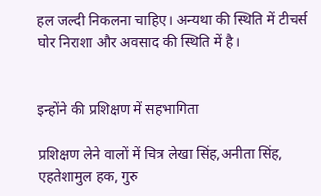हल जल्दी निकलना चाहिए। अन्यथा की स्थिति में टीचर्स घोर निराशा और अवसाद की स्थिति में है।


इन्होंने की प्रशिक्षण में सहभागिता

प्रशिक्षण लेने वालों में चित्र लेखा सिंह,अनीता सिंह, एहतेशामुल हक, गुरु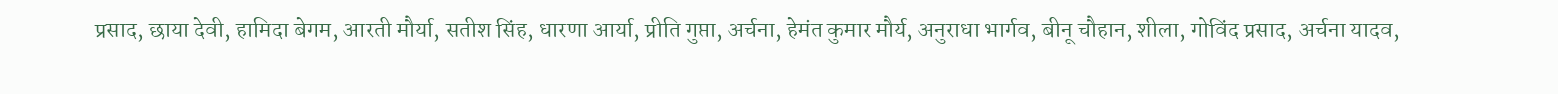प्रसाद, छाया देवी, हामिदा बेगम, आरती मौर्या, सतीश सिंह, धारणा आर्या, प्रीति गुप्ता, अर्चना, हेमंत कुमार मौर्य, अनुराधा भार्गव, बीनू चौहान, शीला, गोविंद प्रसाद, अर्चना यादव,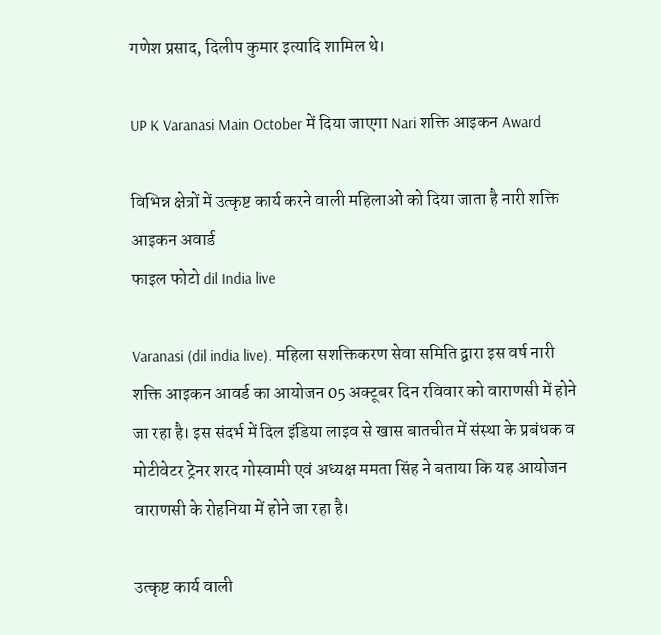गणेश प्रसाद, दिलीप कुमार इत्यादि शामिल थे।

UP K Varanasi Main October में दिया जाएगा Nari शक्ति आइकन Award

विभिन्न क्षेत्रों में उत्कृष्ट कार्य करने वाली महिलाओं को दिया जाता है नारी शक्ति आइकन अवार्ड
फाइल फोटो dil India live

Varanasi (dil india live). महिला सशक्तिकरण सेवा समिति द्वारा इस वर्ष नारी शक्ति आइकन आवर्ड का आयोजन 05 अक्टूबर दिन रविवार को वाराणसी में होने जा रहा है। इस संदर्भ में दिल इंडिया लाइव से खास बातचीत में संस्था के प्रबंधक व मोटीवेटर ट्रेनर शरद गोस्वामी एवं अध्यक्ष ममता सिंह ने बताया कि यह आयोजन वाराणसी के रोहनिया में होने जा रहा है।

उत्कृष्ट कार्य वाली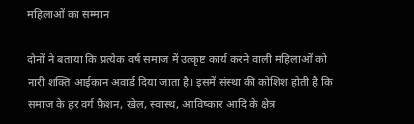महिलाओं का सम्मान

दोनों ने बताया कि प्रत्येक वर्ष समाज में उत्कृष्ट कार्य करने वाली महिलाओं को नारी शक्ति आईकान अवार्ड दिया जाता है। इसमें संस्था की कोशिश होती है कि समाज के हर वर्ग फ़ैशन, खेल, स्वास्थ, आविष्कार आदि के क्षेत्र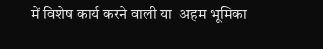में विशेष कार्य करने वाली या  अहम भूमिका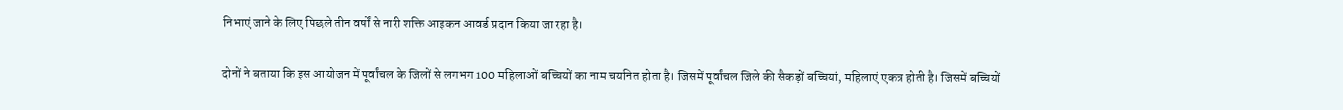निभाएं जाने के लिए पिछले तीन वर्षों से नारी शक्ति आइकन आवर्ड प्रदान किया जा रहा है।

दोनों ने बताया कि इस आयोजन में पूर्वांचल के जिलों से लगभग 100 महिलाओं बच्चियों का नाम चयनित होता है। जिसमें पूर्वांचल जिले की सैकड़ों बच्चियां, महिलाएं एकत्र होती है। जिसमें बच्चियों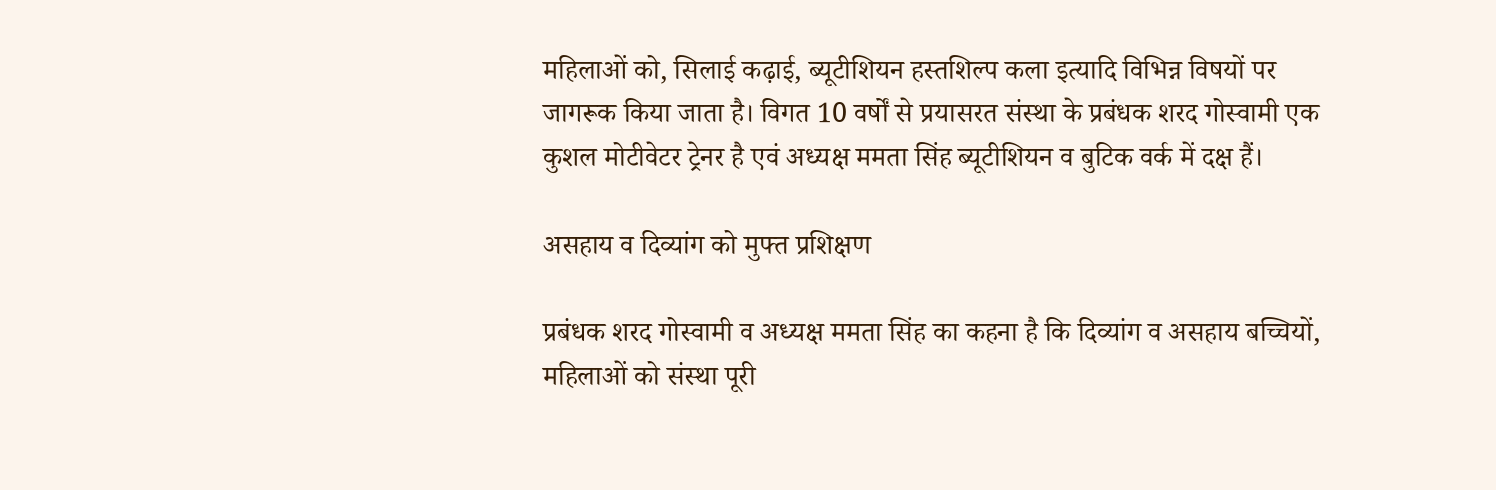महिलाओं को, सिलाई कढ़ाई, ब्यूटीशियन हस्तशिल्प कला इत्यादि विभिन्न विषयों पर जागरूक किया जाता है। विगत 10 वर्षों से प्रयासरत संस्था के प्रबंधक शरद गोस्वामी एक कुशल मोटीवेटर ट्रेनर है एवं अध्यक्ष ममता सिंह ब्यूटीशियन व बुटिक वर्क में दक्ष हैं।

असहाय व दिव्यांग को मुफ्त प्रशिक्षण

प्रबंधक शरद गोस्वामी व अध्यक्ष ममता सिंह का कहना है कि दिव्यांग व असहाय बच्चियों, महिलाओं को संस्था पूरी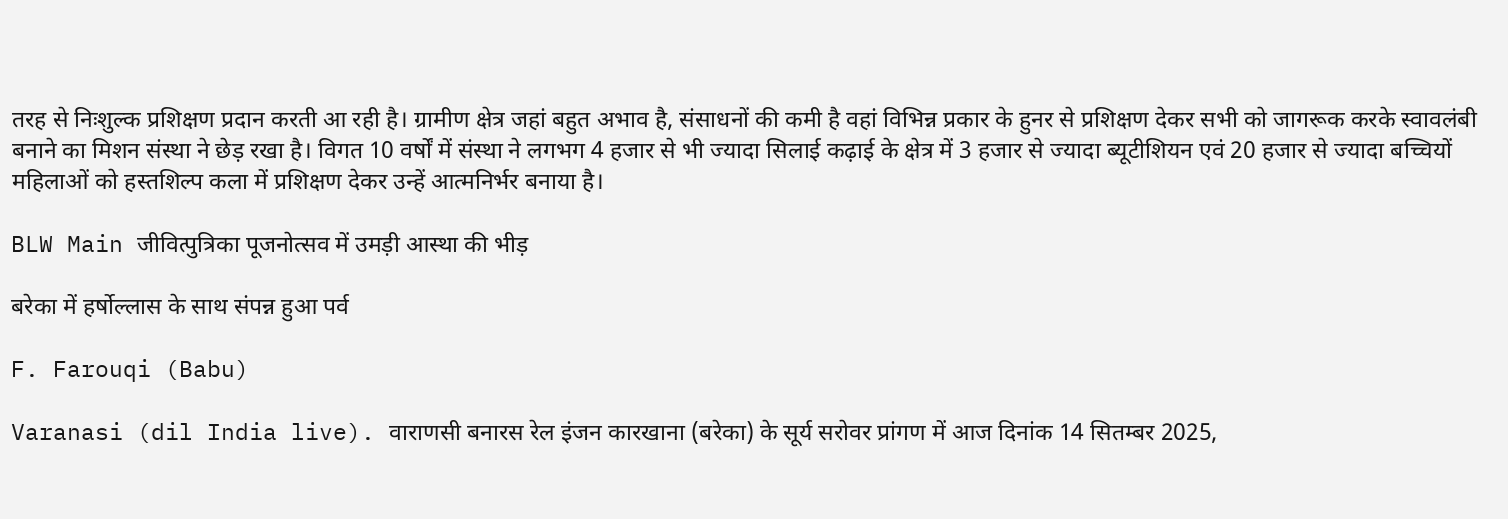तरह से निःशुल्क प्रशिक्षण प्रदान करती आ रही है। ग्रामीण क्षेत्र जहां बहुत अभाव है, संसाधनों की कमी है वहां विभिन्न प्रकार के हुनर से प्रशिक्षण देकर सभी को जागरूक करके स्वावलंबी बनाने का मिशन संस्था ने छेड़ रखा है। विगत 10 वर्षों में संस्था ने लगभग 4 हजार से भी ज्यादा सिलाई कढ़ाई के क्षेत्र में 3 हजार से ज्यादा ब्यूटीशियन एवं 20 हजार से ज्यादा बच्चियों महिलाओं को हस्तशिल्प कला में प्रशिक्षण देकर उन्हें आत्मनिर्भर बनाया है।

BLW Main जीवित्पुत्रिका पूजनोत्सव में उमड़ी आस्था की भीड़

बरेका में हर्षोल्लास के साथ संपन्न हुआ पर्व

F. Farouqi (Babu)

Varanasi (dil India live). वाराणसी बनारस रेल इंजन कारखाना (बरेका) के सूर्य सरोवर प्रांगण में आज दिनांक 14 सितम्बर 2025,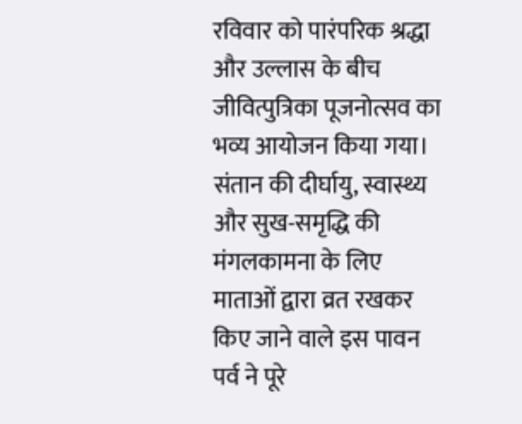रविवार को पारंपरिक श्रद्धा और उल्लास के बीच जीवित्पुत्रिका पूजनोत्सव का भव्य आयोजन किया गया। संतान की दीर्घायु, स्वास्थ्य और सुख-समृद्धि की मंगलकामना के लिए माताओं द्वारा व्रत रखकर किए जाने वाले इस पावन पर्व ने पूरे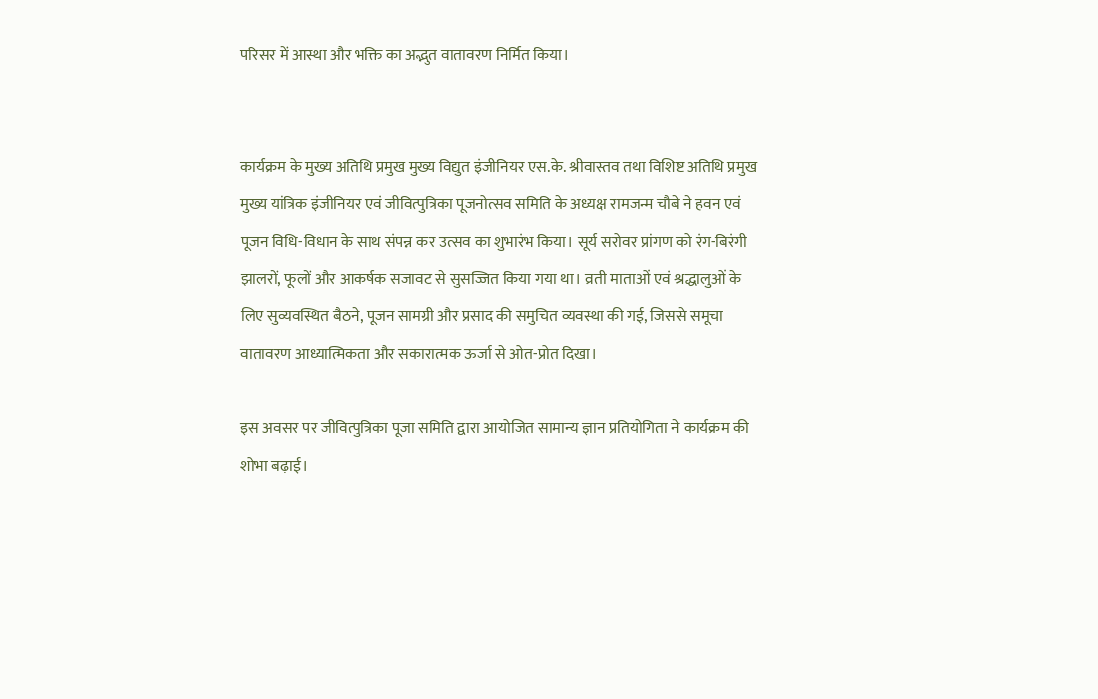परिसर में आस्था और भक्ति का अद्भुत वातावरण निर्मित किया।


कार्यक्रम के मुख्य अतिथि प्रमुख मुख्य विद्युत इंजीनियर एस.के. श्रीवास्तव तथा विशिष्ट अतिथि प्रमुख मुख्य यांत्रिक इंजीनियर एवं जीवित्पुत्रिका पूजनोत्सव समिति के अध्यक्ष रामजन्म चौबे ने हवन एवं पूजन विधि-विधान के साथ संपन्न कर उत्सव का शुभारंभ किया। सूर्य सरोवर प्रांगण को रंग-बिरंगी झालरों, फूलों और आकर्षक सजावट से सुसज्जित किया गया था। व्रती माताओं एवं श्रद्धालुओं के लिए सुव्यवस्थित बैठने, पूजन सामग्री और प्रसाद की समुचित व्यवस्था की गई, जिससे समूचा वातावरण आध्यात्मिकता और सकारात्मक ऊर्जा से ओत-प्रोत दिखा।

इस अवसर पर जीवित्पुत्रिका पूजा समिति द्वारा आयोजित सामान्य ज्ञान प्रतियोगिता ने कार्यक्रम की शोभा बढ़ाई।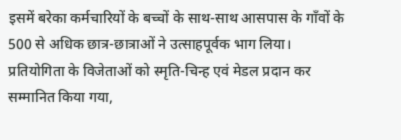इसमें बरेका कर्मचारियों के बच्चों के साथ-साथ आसपास के गाँवों के 500 से अधिक छात्र-छात्राओं ने उत्साहपूर्वक भाग लिया। प्रतियोगिता के विजेताओं को स्मृति-चिन्ह एवं मेडल प्रदान कर सम्मानित किया गया,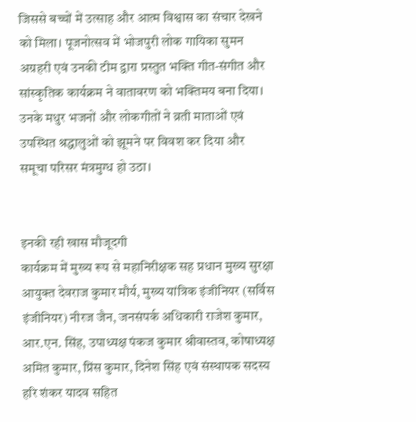जिससे बच्चों में उत्साह और आत्म विश्वास का संचार देखने को मिला। पूजनोत्सव में भोजपुरी लोक गायिका सुमन अग्रहरी एवं उनकी टीम द्वारा प्रस्तुत भक्ति गीत-संगीत और सांस्कृतिक कार्यक्रम ने वातावरण को भक्तिमय बना दिया। उनके मधुर भजनों और लोकगीतों ने व्रती माताओं एवं उपस्थित श्रद्धालुओं को झूमने पर विवश कर दिया और समूचा परिसर मंत्रमुग्ध हो उठा।


इनकी रही खास मौजूदगी
कार्यक्रम में मुख्य रूप से महानिरीक्षक सह प्रधान मुख्य सुरक्षा आयुक्त देवराज कुमार मौर्य, मुख्य यांत्रिक इंजीनियर (सर्विस इंजीनियर) नीरज जैन, जनसंपर्क अधिकारी राजेश कुमार, आर.एन. सिंह, उपाध्यक्ष पंकज कुमार श्रीवास्तव, कोषाध्यक्ष अमित कुमार, प्रिंस कुमार, दिनेश सिंह एवं संस्थापक सदस्य हरि शंकर यादव सहित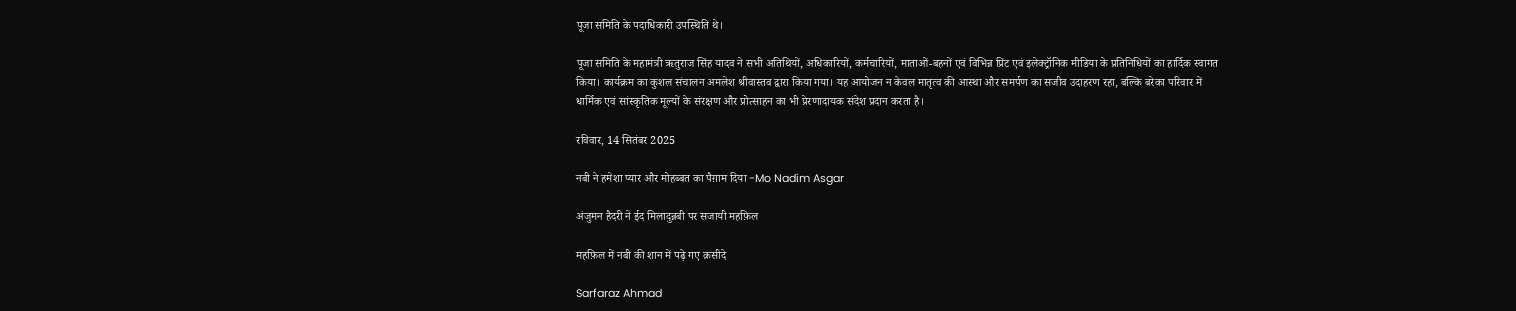पूजा समिति के पदाधिकारी उपस्थिति थे।

पूजा समिति के महामंत्री ऋतुराज सिंह यादव ने सभी अतिथियों, अधिकारियों, कर्मचारियों, माताओं-बहनों एवं विभिन्न प्रिंट एवं इलेक्ट्रॉनिक मीडिया के प्रतिनिधियों का हार्दिक स्वागत किया। कार्यक्रम का कुशल संचालन अमलेश श्रीवास्तव द्वारा किया गया। यह आयोजन न केवल मातृत्व की आस्था और समर्पण का सजीव उदाहरण रहा, बल्कि बरेका परिवार में धार्मिक एवं सांस्कृतिक मूल्यों के संरक्षण और प्रोत्साहन का भी प्रेरणादायक संदेश प्रदान करता है।

रविवार, 14 सितंबर 2025

नबी ने हमेशा प्यार और मोहब्बत का पैग़ाम दिया -Mo Nadim Asgar

अंजुमन हैदरी ने ईद मिलादुन्नबी पर सजायी महफ़िल

महफ़िल में नबी की शान में पढ़े गए क़सीदे

Sarfaraz Ahmad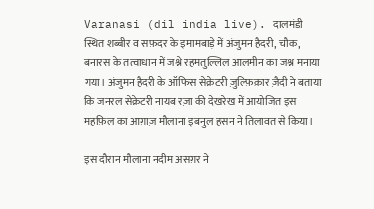Varanasi (dil india live). दालमंडी स्थित शब्बीर व सफ़दर के इमामबाड़े में अंजुमन हैदरी, चौक, बनारस के तत्वाधान में जश्ने रहमतुल्लिल आलमीन का जश्न मनाया गया। अंजुमन हैदरी के ऑफिस सेक्रेटरी ज़ुल्फ़िक़ार ज़ैदी ने बताया कि जनरल सेक्रेटरी नायब रज़ा की देखरेख में आयोजित इस महफ़िल का आग़ाज़ मौलाना इबनुल हसन ने तिलावत से किया।

इस दौरान मौलाना नदीम असग़र ने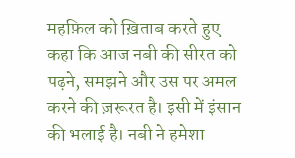महफ़िल को ख़िताब करते हुए कहा कि आज नबी की सीरत को पढ़ने, समझने और उस पर अमल करने की ज़रूरत है। इसी में इंसान की भलाई है। नबी ने हमेशा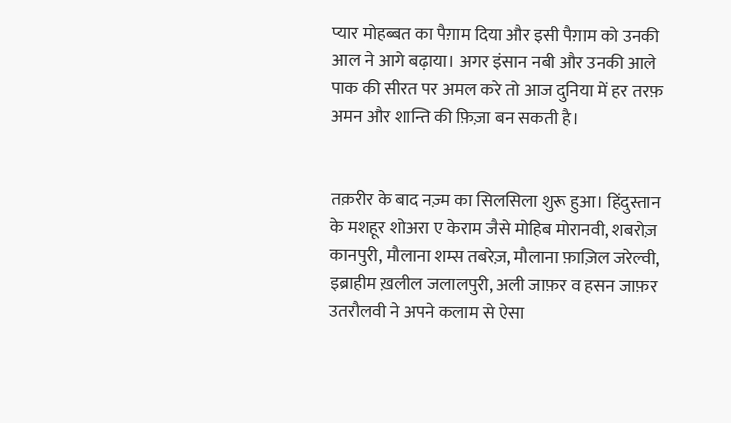प्यार मोहब्बत का पैग़ाम दिया और इसी पैग़ाम को उनकी आल ने आगे बढ़ाया। अगर इंसान नबी और उनकी आले पाक की सीरत पर अमल करे तो आज दुनिया में हर तरफ़ अमन और शान्ति की फ़िज़ा बन सकती है।


तक़रीर के बाद नज़्म का सिलसिला शुरू हुआ। हिंदुस्तान के मशहूर शोअरा ए केराम जैसे मोहिब मोरानवी, शबरोज़ कानपुरी, मौलाना शम्स तबरेज़, मौलाना फ़ाज़िल जरेल्वी, इब्राहीम ख़लील जलालपुरी, अली जाफ़र व हसन जाफ़र उतरौलवी ने अपने कलाम से ऐसा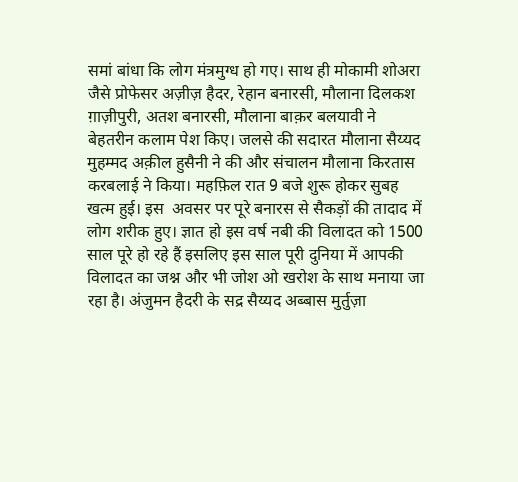समां बांधा कि लोग मंत्रमुग्ध हो गए। साथ ही मोकामी शोअरा जैसे प्रोफेसर अज़ीज़ हैदर, रेहान बनारसी, मौलाना दिलकश ग़ाज़ीपुरी, अतश बनारसी, मौलाना बाक़र बलयावी ने बेहतरीन कलाम पेश किए। जलसे की सदारत मौलाना सैय्यद मुहम्मद अक़ील हुसैनी ने की और संचालन मौलाना किरतास करबलाई ने किया। महफ़िल रात 9 बजे शुरू होकर सुबह खत्म हुई। इस  अवसर पर पूरे बनारस से सैकड़ों की तादाद में लोग शरीक हुए। ज्ञात हो इस वर्ष नबी की विलादत को 1500 साल पूरे हो रहे हैं इसलिए इस साल पूरी दुनिया में आपकी विलादत का जश्न और भी जोश ओ खरोश के साथ मनाया जा रहा है। अंजुमन हैदरी के सद्र सैय्यद अब्बास मुर्तुज़ा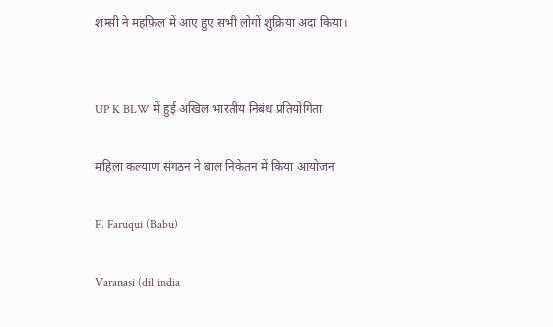शम्सी ने महफ़िल में आए हुए सभी लोगों शुक्रिया अदा किया।


UP K BLW में हुई अखिल भारतीय निबंध प्रतियोगिता

महिला कल्याण संगठन ने बाल निकेतन में किया आयोजन

F. Faruqui (Babu)

Varanasi (dil india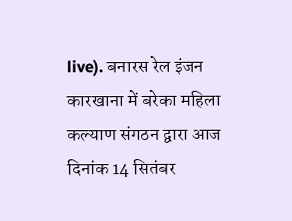live). बनारस रेल इंजन कारखाना में बरेका महिला कल्याण संगठन द्वारा आज दिनांक 14 सितंबर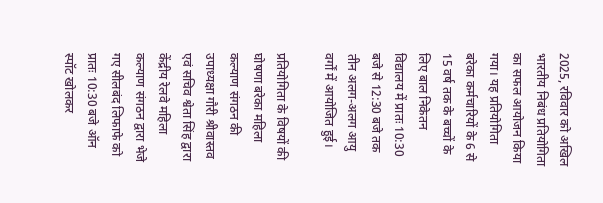2025, रविवार को अखिल भारतीय निबंध प्रतियोगिता का सफल आयोजन किया गया। यह प्रतियोगिता बरेका कर्मचारियों के 6 से 15 वर्ष तक के बच्चों के लिए बाल निकेतन विद्यालय में प्रातः 10:30 बजे से 12:30 बजे तक तीन अलग-अलग आयु वर्गों में आयोजित हुई।

प्रतियोगिता के विषयों की घोषणा बरेका महिला कल्याण संगठन की उपाध्यक्षा गौरी श्रीवास्तव एवं सचिव श्वेता सिंह द्वारा केंद्रीय रेलवे महिला कल्याण संगठन द्वारा भेजे गए सीलबंद लिफाफे को प्रातः 10:30 बजे ऑन स्पॉट खोलकर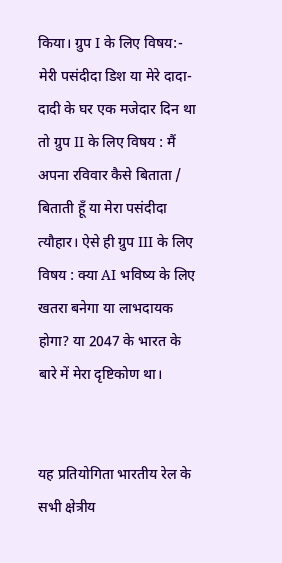किया। ग्रुप I के लिए विषय:- मेरी पसंदीदा डिश या मेरे दादा-दादी के घर एक मजेदार दिन था तो ग्रुप II के लिए विषय : मैं अपना रविवार कैसे बिताता / बिताती हूँ या मेरा पसंदीदा त्यौहार। ऐसे ही ग्रुप III के लिए विषय : क्या AI भविष्य के लिए खतरा बनेगा या लाभदायक होगा? या 2047 के भारत के बारे में मेरा दृष्टिकोण था।


यह प्रतियोगिता भारतीय रेल के सभी क्षेत्रीय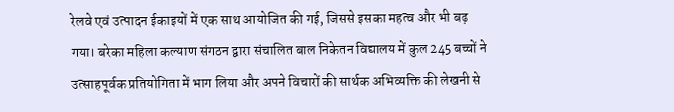रेलवे एवं उत्पादन ईकाइयों में एक साथ आयोजित की गई, जिससे इसका महत्व और भी बढ़ गया। बरेका महिला कल्याण संगठन द्वारा संचालित बाल निकेतन विद्यालय में कुल 245 बच्चों ने उत्साहपूर्वक प्रतियोगिता में भाग लिया और अपने विचारों की सार्थक अभिव्यक्ति की लेखनी से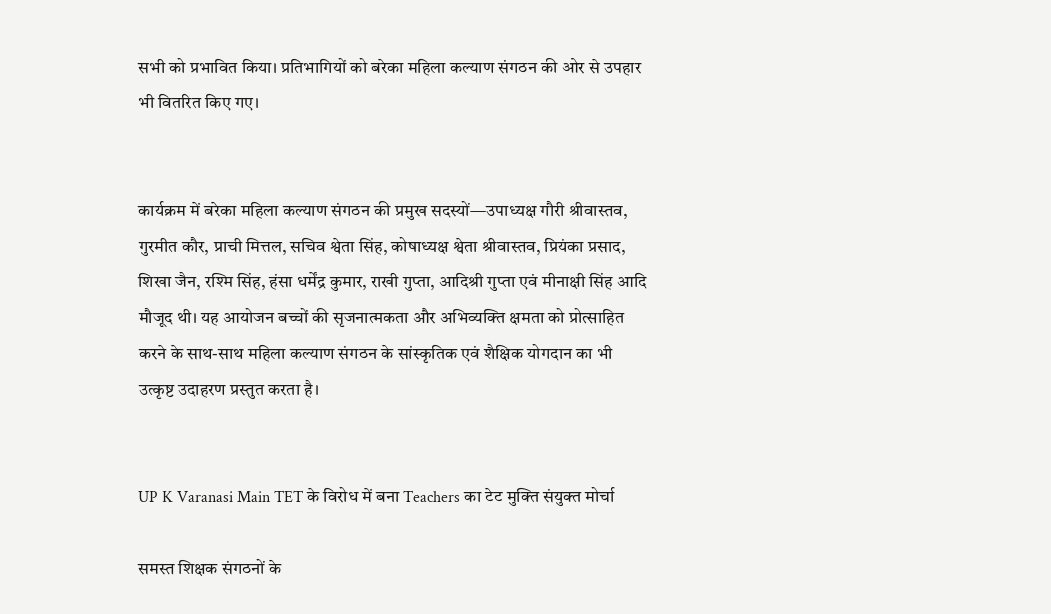सभी को प्रभावित किया। प्रतिभागियों को बरेका महिला कल्याण संगठन की ओर से उपहार भी वितरित किए गए।


कार्यक्रम में बरेका महिला कल्याण संगठन की प्रमुख सदस्यों—उपाध्यक्ष गौरी श्रीवास्तव, गुरमीत कौर, प्राची मित्तल, सचिव श्वेता सिंह, कोषाध्यक्ष श्वेता श्रीवास्तव, प्रियंका प्रसाद, शिखा जैन, रश्मि सिंह, हंसा धर्मेंद्र कुमार, राखी गुप्ता, आदिश्री गुप्ता एवं मीनाक्षी सिंह आदि मौजूद थी। यह आयोजन बच्चों की सृजनात्मकता और अभिव्यक्ति क्षमता को प्रोत्साहित करने के साथ-साथ महिला कल्याण संगठन के सांस्कृतिक एवं शैक्षिक योगदान का भी उत्कृष्ट उदाहरण प्रस्तुत करता है।


UP K Varanasi Main TET के विरोध में बना Teachers का टेट मुक्ति संयुक्त मोर्चा

समस्त शिक्षक संगठनों के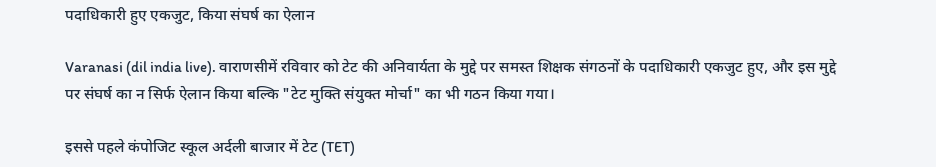पदाधिकारी हुए एकजुट, किया संघर्ष का ऐलान

Varanasi (dil india live). वाराणसीमें रविवार को टेट की अनिवार्यता के मुद्दे पर समस्त शिक्षक संगठनों के पदाधिकारी एकजुट हुए, और इस मुद्दे पर संघर्ष का न सिर्फ ऐलान किया बल्कि "टेट मुक्ति संयुक्त मोर्चा" का भी गठन किया गया।

इससे पहले कंपोजिट स्कूल अर्दली बाजार में टेट (TET)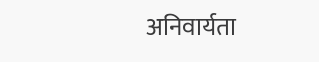अनिवार्यता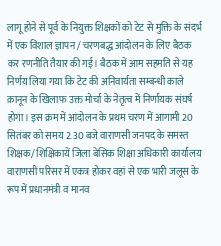लागू होने से पूर्व के नियुक्त शिक्षकों को टेट से मुक्ति के संदर्भ में एक विशाल ज्ञापन / चरणबद्ध आंदोलन के लिए बैठक कर रणनीति तैयार की गई। बैठक में आम सहमति से यह निर्णय लिया गया कि टेट की अनिवार्यता सम्बन्धी काले क़ानून के खिलाफ उक्त मोर्चा के नेतृत्व में निर्णायक संघर्ष होगा। इस क्रम में आंदोलन के प्रथम चरण में आगामी 20 सितंबर को समय 2.30 बजे वाराणसी जनपद के समस्त शिक्षक/ शिक्षिकायें जिला बेसिक शिक्षा अधिकारी कार्यालय वाराणसी परिसर में एकत्र होकर वहां से एक भारी जलूस के रूप में प्रधानमंत्री व मानव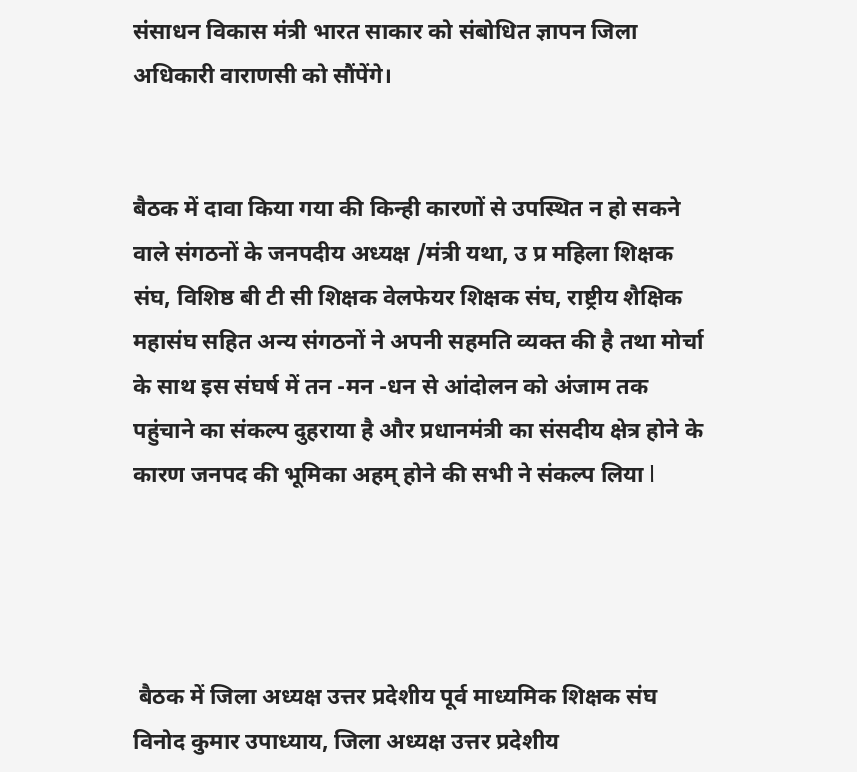संसाधन विकास मंत्री भारत साकार को संबोधित ज्ञापन जिला अधिकारी वाराणसी को सौंपेंगे।


बैठक में दावा किया गया की किन्ही कारणों से उपस्थित न हो सकने वाले संगठनों के जनपदीय अध्यक्ष /मंत्री यथा, उ प्र महिला शिक्षक संघ, विशिष्ठ बी टी सी शिक्षक वेलफेयर शिक्षक संघ, राष्ट्रीय शैक्षिक महासंघ सहित अन्य संगठनों ने अपनी सहमति व्यक्त की है तथा मोर्चा के साथ इस संघर्ष में तन -मन -धन से आंदोलन को अंजाम तक पहुंचाने का संकल्प दुहराया है और प्रधानमंत्री का संसदीय क्षेत्र होने के कारण जनपद की भूमिका अहम् होने की सभी ने संकल्प लिया l




 बैठक में जिला अध्यक्ष उत्तर प्रदेशीय पूर्व माध्यमिक शिक्षक संघ विनोद कुमार उपाध्याय, जिला अध्यक्ष उत्तर प्रदेशीय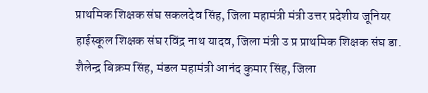प्राथमिक शिक्षक संघ सकलदेव सिंह, जिला महामंत्री मंत्री उत्तर प्रदेशीय जूनियर हाईस्कूल शिक्षक संघ रविंद्र नाथ यादव, जिला मंत्री उ प्र प्राथमिक शिक्षक संघ डा. शैलेन्द्र बिक्रम सिंह, मंडल महामंत्री आनंद कुमार सिंह, जिला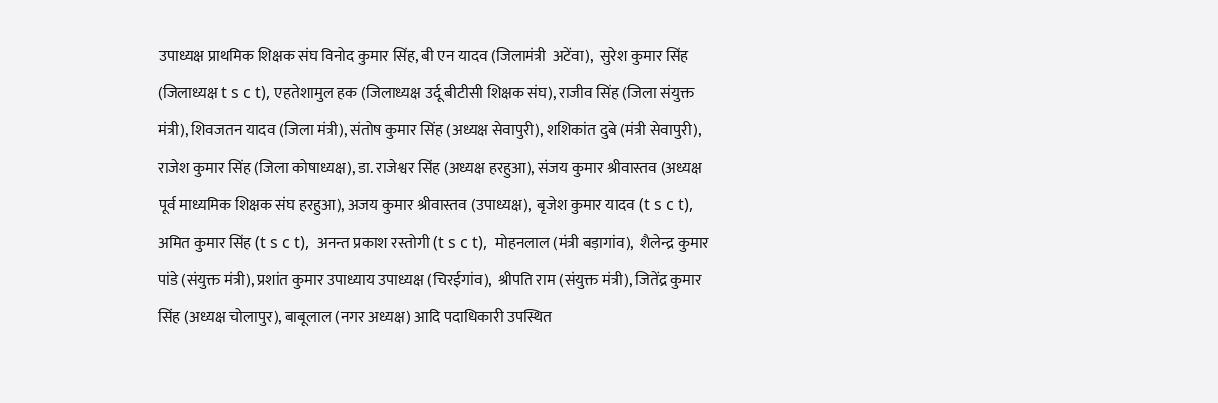उपाध्यक्ष प्राथमिक शिक्षक संघ विनोद कुमार सिंह, बी एन यादव (जिलामंत्री  अटेंवा),  सुरेश कुमार सिंह (जिलाध्यक्ष t s c t), एहतेशामुल हक (जिलाध्यक्ष उर्दू बीटीसी शिक्षक संघ), राजीव सिंह (जिला संयुक्त मंत्री), शिवजतन यादव (जिला मंत्री), संतोष कुमार सिंह (अध्यक्ष सेवापुरी), शशिकांत दुबे (मंत्री सेवापुरी), राजेश कुमार सिंह (जिला कोषाध्यक्ष), डा. राजेश्वर सिंह (अध्यक्ष हरहुआ), संजय कुमार श्रीवास्तव (अध्यक्ष पूर्व माध्यमिक शिक्षक संघ हरहुआ), अजय कुमार श्रीवास्तव (उपाध्यक्ष),  बृजेश कुमार यादव (t s c t), अमित कुमार सिंह (t s c t),  अनन्त प्रकाश रस्तोगी (t s c t),  मोहनलाल (मंत्री बड़ागांव),  शैलेन्द्र कुमार पांडे (संयुक्त मंत्री), प्रशांत कुमार उपाध्याय उपाध्यक्ष (चिरईगांव),  श्रीपति राम (संयुक्त मंत्री), जितेंद्र कुमार सिंह (अध्यक्ष चोलापुर), बाबूलाल (नगर अध्यक्ष) आदि पदाधिकारी उपस्थित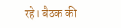रहे। बैठक की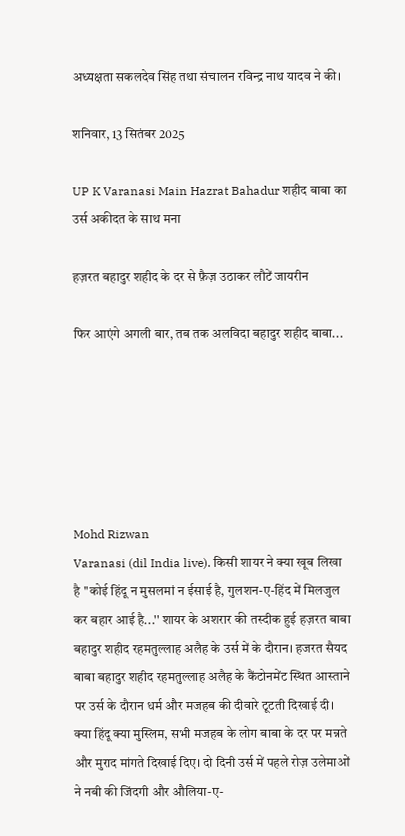अध्यक्षता सकलदेव सिंह तथा संचालन रविन्द्र नाथ यादव ने की।

शनिवार, 13 सितंबर 2025

UP K Varanasi Main Hazrat Bahadur शहीद बाबा का उर्स अकीदत के साथ मना

हज़रत बहादुर शहीद के दर से फ़ैज़ उठाकर लौटें जायरीन

फिर आएंगे अगली बार, तब तक अलविदा बहादुर शहीद बाबा...






Mohd Rizwan
Varanasi (dil India live). किसी शायर ने क्या खूब लिखा है ''कोई हिंदू न मुसलमां न ईसाई है, गुलशन-ए-हिंद में मिलजुल कर बहार आई है...'' शायर के अशरार की तस्दीक हुई हज़रत बाबा बहादुर शहीद रहमतुल्लाह अलैह के उर्स में के दौरान। हजरत सैयद बाबा बहादुर शहीद रहमतुल्लाह अलैह के कैंटोनमेंट स्थित आस्ताने पर उर्स के दौरान धर्म और मजहब की दीवारे टूटती दिखाई दी। क्या हिंदू क्या मुस्लिम, सभी मजहब के लोग बाबा के दर पर मन्नते और मुराद मांगते दिखाई दिए। दो दिनी उर्स में पहले रोज़ उलेमाओं ने नबी की जिंदगी और औलिया-ए-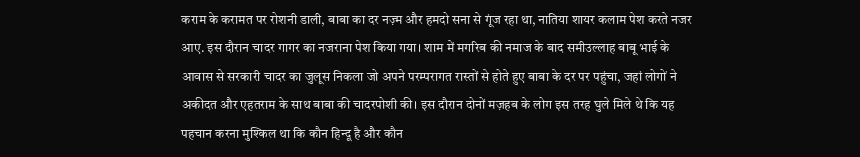कराम के करामत पर रोशनी डाली, बाबा का दर नज़्म और हमदो सना से गूंज रहा था, नातिया शायर कलाम पेश करते नजर आए. इस दौरान चादर गागर का नजराना पेश किया गया। शाम में मगरिब की नमाज के बाद समीउल्लाह बाबू भाई के आवास से सरकारी चादर का जुलूस निकला जो अपने परम्परागत रास्तों से होते हुए बाबा के दर पर पहुंचा, जहां लोगों ने अकीदत और एहतराम के साथ बाबा की चादरपोशी की। इस दौरान दोनों मज़हब के लोग इस तरह घुले मिले थे कि यह पहचान करना मुश्किल था कि कौन हिन्दू है और कौन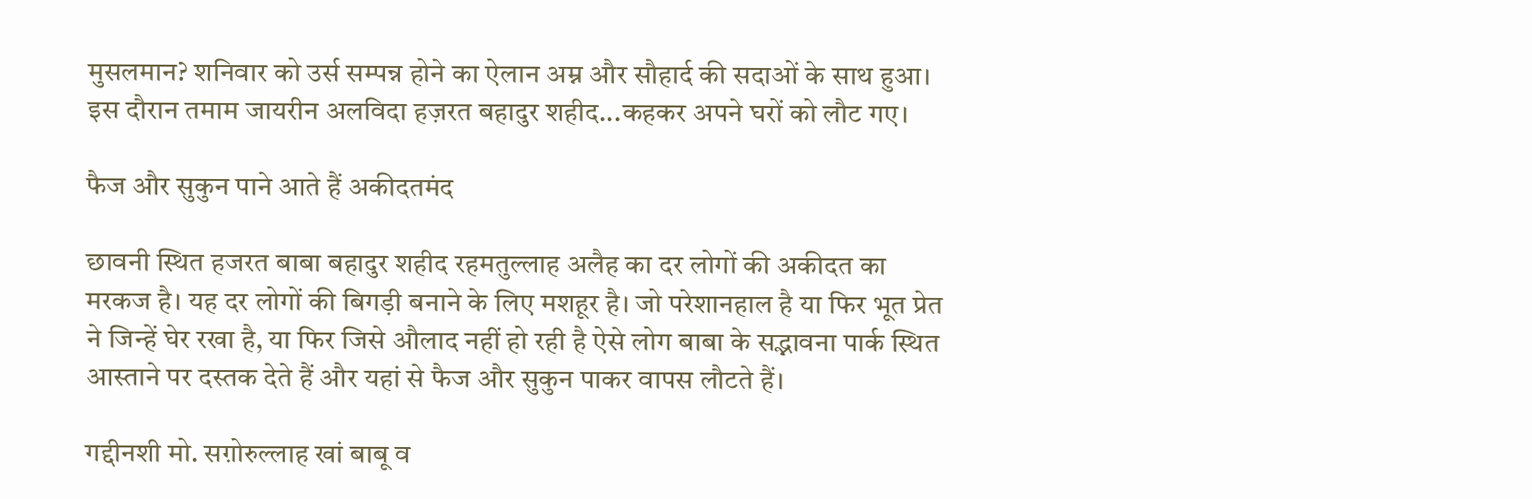मुसलमान? शनिवार को उर्स सम्पन्न होने का ऐलान अम्न और सौहार्द की सदाओं के साथ हुआ। इस दौरान तमाम जायरीन अलविदा हज़रत बहादुर शहीद...कहकर अपने घरों को लौट गए।

फैज और सुकुन पाने आते हैं अकीदतमंद

छावनी स्थित हजरत बाबा बहादुर शहीद रहमतुल्लाह अलैह का दर लोगों की अकीदत का मरकज है। यह दर लोगों की बिगड़ी बनाने के लिए मशहूर है। जो परेशानहाल है या फिर भूत प्रेत ने जिन्हें घेर रखा है, या फिर जिसे औलाद नहीं हो रही है ऐसे लोग बाबा के सद्भावना पार्क स्थित आस्ताने पर दस्तक देते हैं और यहां से फैज और सुकुन पाकर वापस लौटते हैं।

गद्दीनशी मो. सग़ोरुल्लाह खां बाबू व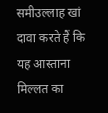समीउल्लाह खां दावा करते हैं कि यह आस्ताना मिल्लत का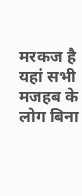मरकज है यहां सभी मजहब के लोग बिना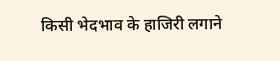किसी भेदभाव के हाजिरी लगाने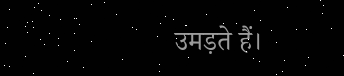उमड़ते हैं।